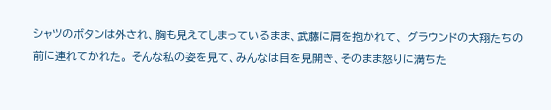シャツのボタンは外され、胸も見えてしまっているまま、武藤に肩を抱かれて、 グラウンドの大翔たちの前に連れてかれた。 そんな私の姿を見て、みんなは目を見開き、そのまま怒りに満ちた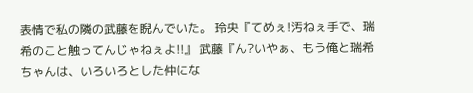表情で私の隣の武藤を睨んでいた。 玲央『てめぇ!汚ねぇ手で、瑞希のこと触ってんじゃねぇよ!!』 武藤『ん?いやぁ、もう俺と瑞希ちゃんは、いろいろとした仲にな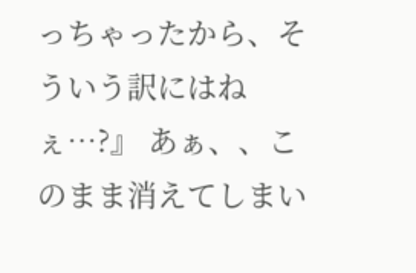っちゃったから、そういう訳にはねぇ…?』 あぁ、、このまま消えてしまい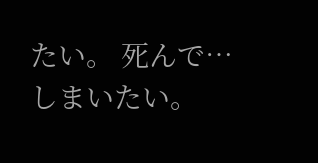たい。 死んで…しまいたい。